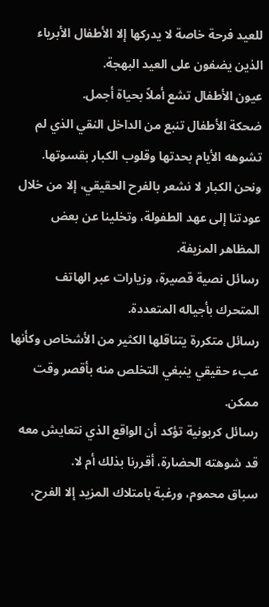للعيد فرحة خاصة لا يدركها إلا الأطفال الأبرياء الذين يضفون على العيد البهجة.
عيون الأطفال تشع أملاً بحياة أجمل.
ضحكة الأطفال تنبع من الداخل النقي الذي لم تشوهه الأيام بحدتها وقلوب الكبار بقسوتها.
ونحن الكبار لا نشعر بالفرح الحقيقي، إلا من خلال عودتنا إلى عهد الطفولة، وتخلينا عن بعض المظاهر المزيفة.
رسائل نصية قصيرة، وزيارات عبر الهاتف المتحرك بأجياله المتعددة.
رسائل متكررة يتناقلها الكثير من الأشخاص وكأنها عبء حقيقي ينبغي التخلص منه بأقصر وقت ممكن.
رسائل كربونية تؤكد أن الواقع الذي نتعايش معه قد شوهته الحضارة، أقررنا بذلك أم لا.
سباق محموم، ورغبة بامتلاك المزيد إلا الفرح،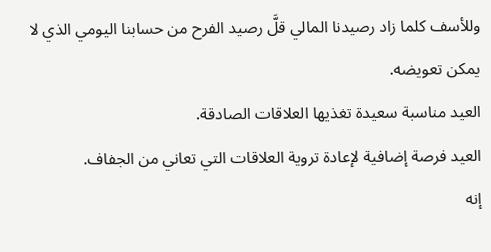وللأسف كلما زاد رصيدنا المالي قلَّ رصيد الفرح من حسابنا اليومي الذي لا يمكن تعويضه.
العيد مناسبة سعيدة تغذيها العلاقات الصادقة.
العيد فرصة إضافية لإعادة تروية العلاقات التي تعاني من الجفاف.
إنه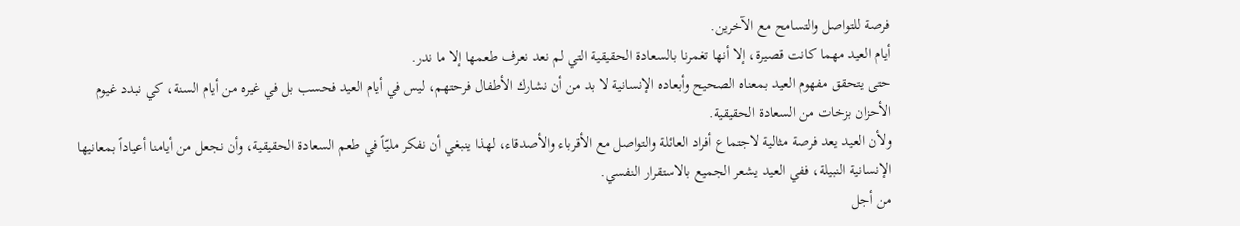فرصة للتواصل والتسامح مع الآخرين.
أيام العيد مهما كانت قصيرة، إلا أنها تغمرنا بالسعادة الحقيقية التي لم نعد نعرف طعمها إلا ما ندر.
حتى يتحقق مفهوم العيد بمعناه الصحيح وأبعاده الإنسانية لا بد من أن نشارك الأطفال فرحتهم، ليس في أيام العيد فحسب بل في غيره من أيام السنة، كي نبدد غيوم الأحزان بزخات من السعادة الحقيقية.
ولأن العيد يعد فرصة مثالية لاجتماع أفراد العائلة والتواصل مع الأقرباء والأصدقاء، لهذا ينبغي أن نفكر مليّاً في طعم السعادة الحقيقية، وأن نجعل من أيامنا أعياداً بمعانيها الإنسانية النبيلة، ففي العيد يشعر الجميع بالاستقرار النفسي.
من أجل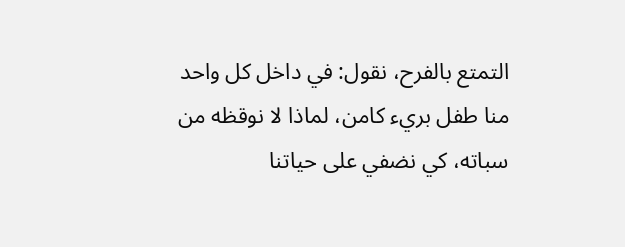التمتع بالفرح، نقول: في داخل كل واحد منا طفل بريء كامن، لماذا لا نوقظه من سباته، كي نضفي على حياتنا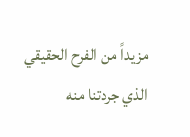مزيداً من الفرح الحقيقي الذي جردتنا منه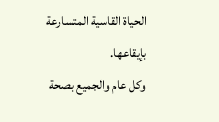الحياة القاسية المتسارعة بإيقاعها.
وكل عام والجميع بصحة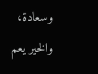وسعادة، والخير يعم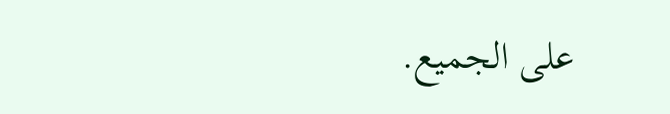على الجميع.